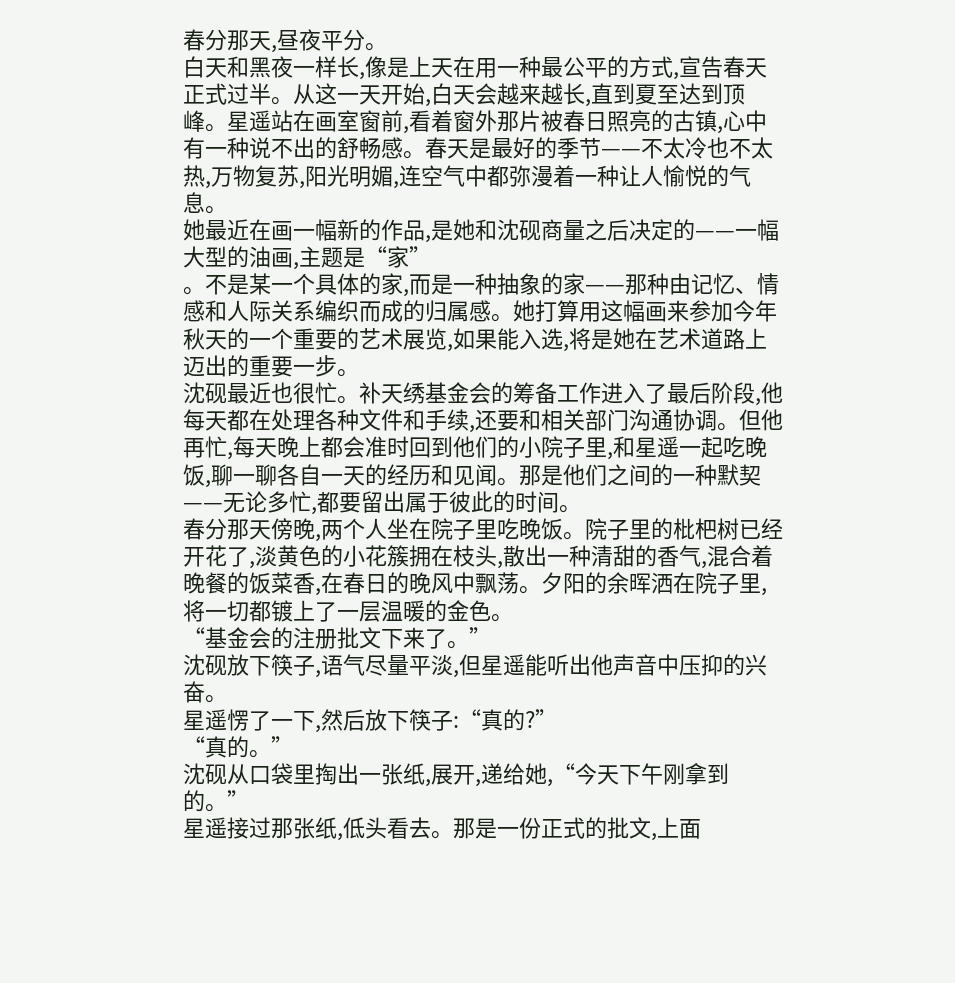春分那天,昼夜平分。
白天和黑夜一样长,像是上天在用一种最公平的方式,宣告春天正式过半。从这一天开始,白天会越来越长,直到夏至达到顶峰。星遥站在画室窗前,看着窗外那片被春日照亮的古镇,心中有一种说不出的舒畅感。春天是最好的季节——不太冷也不太热,万物复苏,阳光明媚,连空气中都弥漫着一种让人愉悦的气息。
她最近在画一幅新的作品,是她和沈砚商量之后决定的——一幅大型的油画,主题是“家”
。不是某一个具体的家,而是一种抽象的家——那种由记忆、情感和人际关系编织而成的归属感。她打算用这幅画来参加今年秋天的一个重要的艺术展览,如果能入选,将是她在艺术道路上迈出的重要一步。
沈砚最近也很忙。补天绣基金会的筹备工作进入了最后阶段,他每天都在处理各种文件和手续,还要和相关部门沟通协调。但他再忙,每天晚上都会准时回到他们的小院子里,和星遥一起吃晚饭,聊一聊各自一天的经历和见闻。那是他们之间的一种默契——无论多忙,都要留出属于彼此的时间。
春分那天傍晚,两个人坐在院子里吃晚饭。院子里的枇杷树已经开花了,淡黄色的小花簇拥在枝头,散出一种清甜的香气,混合着晚餐的饭菜香,在春日的晚风中飘荡。夕阳的余晖洒在院子里,将一切都镀上了一层温暖的金色。
“基金会的注册批文下来了。”
沈砚放下筷子,语气尽量平淡,但星遥能听出他声音中压抑的兴奋。
星遥愣了一下,然后放下筷子:“真的?”
“真的。”
沈砚从口袋里掏出一张纸,展开,递给她,“今天下午刚拿到的。”
星遥接过那张纸,低头看去。那是一份正式的批文,上面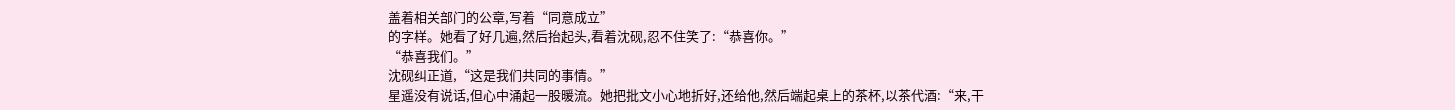盖着相关部门的公章,写着“同意成立”
的字样。她看了好几遍,然后抬起头,看着沈砚,忍不住笑了:“恭喜你。”
“恭喜我们。”
沈砚纠正道,“这是我们共同的事情。”
星遥没有说话,但心中涌起一股暖流。她把批文小心地折好,还给他,然后端起桌上的茶杯,以茶代酒:“来,干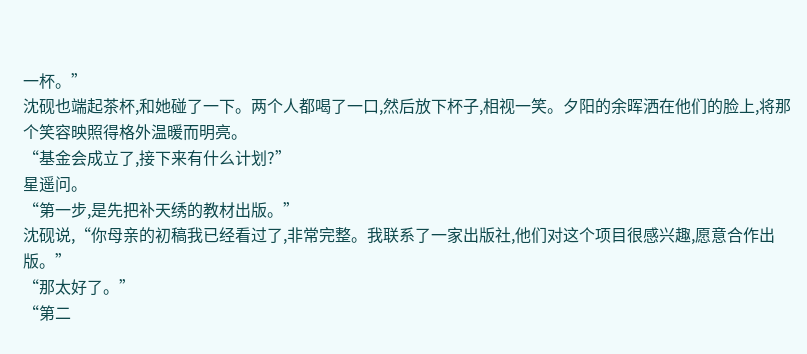一杯。”
沈砚也端起茶杯,和她碰了一下。两个人都喝了一口,然后放下杯子,相视一笑。夕阳的余晖洒在他们的脸上,将那个笑容映照得格外温暖而明亮。
“基金会成立了,接下来有什么计划?”
星遥问。
“第一步,是先把补天绣的教材出版。”
沈砚说,“你母亲的初稿我已经看过了,非常完整。我联系了一家出版社,他们对这个项目很感兴趣,愿意合作出版。”
“那太好了。”
“第二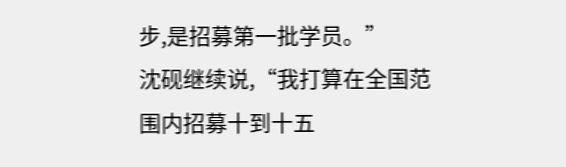步,是招募第一批学员。”
沈砚继续说,“我打算在全国范围内招募十到十五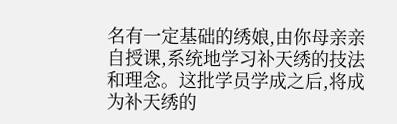名有一定基础的绣娘,由你母亲亲自授课,系统地学习补天绣的技法和理念。这批学员学成之后,将成为补天绣的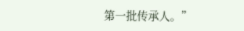第一批传承人。”